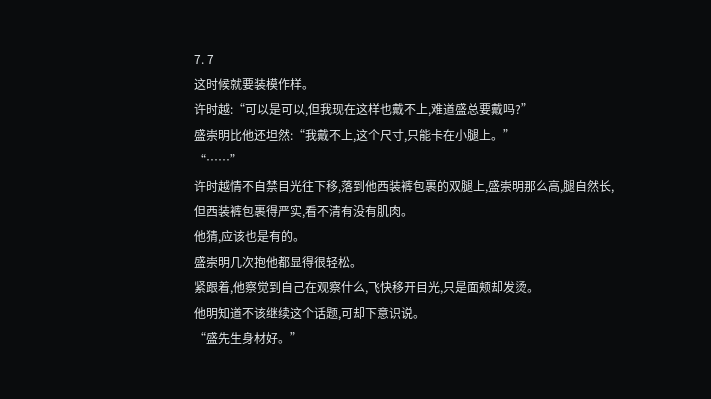7. 7
这时候就要装模作样。
许时越:“可以是可以,但我现在这样也戴不上,难道盛总要戴吗?”
盛崇明比他还坦然:“我戴不上,这个尺寸,只能卡在小腿上。”
“……”
许时越情不自禁目光往下移,落到他西装裤包裹的双腿上,盛崇明那么高,腿自然长,但西装裤包裹得严实,看不清有没有肌肉。
他猜,应该也是有的。
盛崇明几次抱他都显得很轻松。
紧跟着,他察觉到自己在观察什么,飞快移开目光,只是面颊却发烫。
他明知道不该继续这个话题,可却下意识说。
“盛先生身材好。”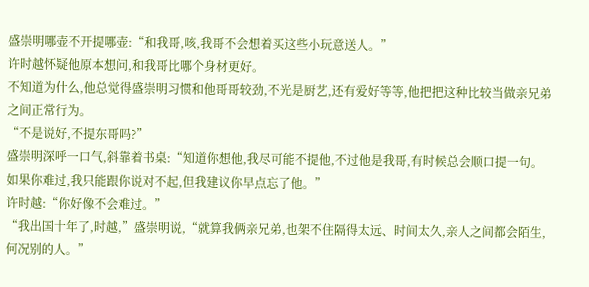盛崇明哪壶不开提哪壶:“和我哥,咳,我哥不会想着买这些小玩意送人。”
许时越怀疑他原本想问,和我哥比哪个身材更好。
不知道为什么,他总觉得盛崇明习惯和他哥哥较劲,不光是厨艺,还有爱好等等,他把把这种比较当做亲兄弟之间正常行为。
“不是说好,不提东哥吗?”
盛崇明深呼一口气,斜靠着书桌:“知道你想他,我尽可能不提他,不过他是我哥,有时候总会顺口提一句。如果你难过,我只能跟你说对不起,但我建议你早点忘了他。”
许时越:“你好像不会难过。”
“我出国十年了,时越,”盛崇明说,“就算我俩亲兄弟,也架不住隔得太远、时间太久,亲人之间都会陌生,何况别的人。”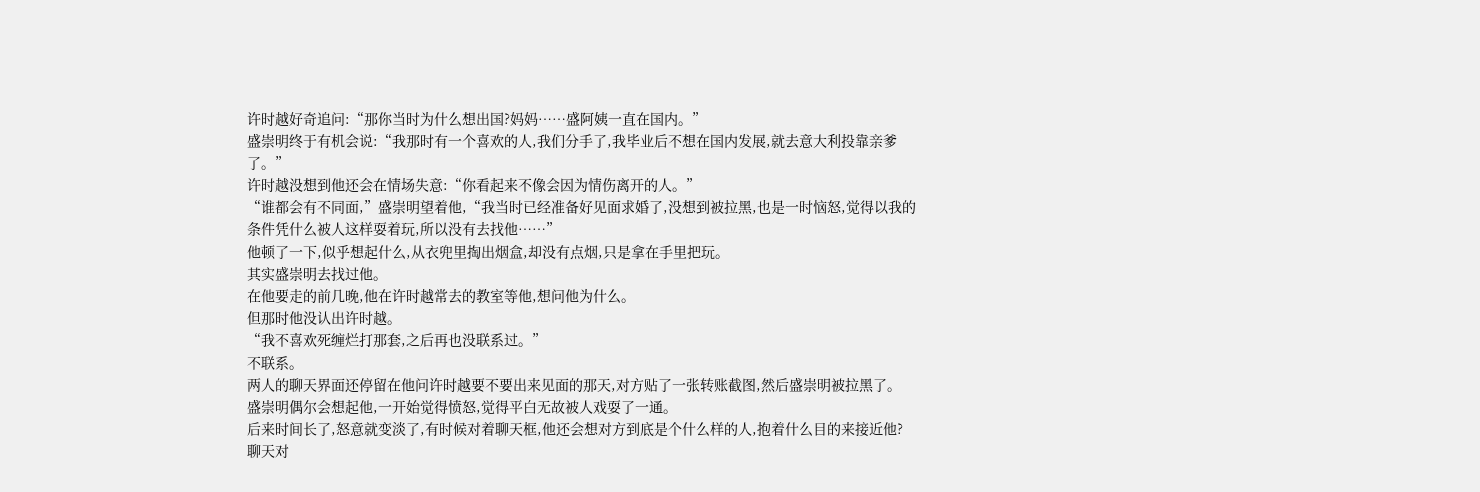许时越好奇追问:“那你当时为什么想出国?妈妈……盛阿姨一直在国内。”
盛崇明终于有机会说:“我那时有一个喜欢的人,我们分手了,我毕业后不想在国内发展,就去意大利投靠亲爹了。”
许时越没想到他还会在情场失意:“你看起来不像会因为情伤离开的人。”
“谁都会有不同面,”盛崇明望着他,“我当时已经准备好见面求婚了,没想到被拉黑,也是一时恼怒,觉得以我的条件凭什么被人这样耍着玩,所以没有去找他……”
他顿了一下,似乎想起什么,从衣兜里掏出烟盒,却没有点烟,只是拿在手里把玩。
其实盛崇明去找过他。
在他要走的前几晚,他在许时越常去的教室等他,想问他为什么。
但那时他没认出许时越。
“我不喜欢死缠烂打那套,之后再也没联系过。”
不联系。
两人的聊天界面还停留在他问许时越要不要出来见面的那天,对方贴了一张转账截图,然后盛崇明被拉黑了。
盛崇明偶尔会想起他,一开始觉得愤怒,觉得平白无故被人戏耍了一通。
后来时间长了,怒意就变淡了,有时候对着聊天框,他还会想对方到底是个什么样的人,抱着什么目的来接近他?
聊天对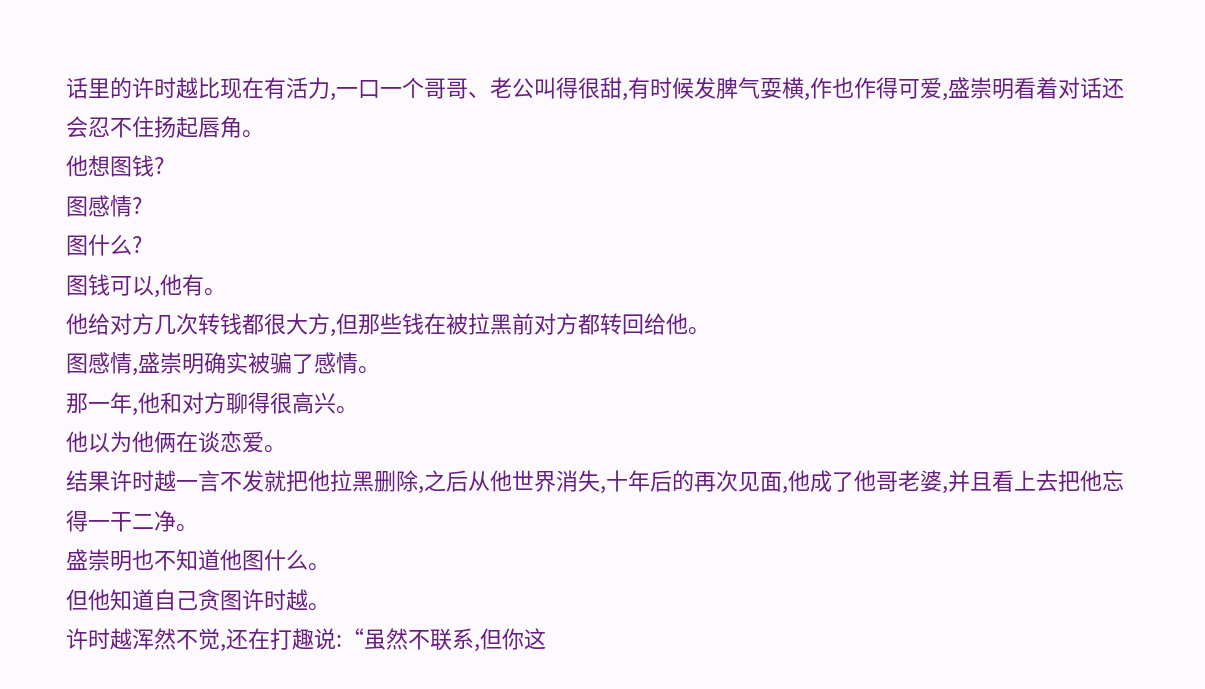话里的许时越比现在有活力,一口一个哥哥、老公叫得很甜,有时候发脾气耍横,作也作得可爱,盛崇明看着对话还会忍不住扬起唇角。
他想图钱?
图感情?
图什么?
图钱可以,他有。
他给对方几次转钱都很大方,但那些钱在被拉黑前对方都转回给他。
图感情,盛崇明确实被骗了感情。
那一年,他和对方聊得很高兴。
他以为他俩在谈恋爱。
结果许时越一言不发就把他拉黑删除,之后从他世界消失,十年后的再次见面,他成了他哥老婆,并且看上去把他忘得一干二净。
盛崇明也不知道他图什么。
但他知道自己贪图许时越。
许时越浑然不觉,还在打趣说:“虽然不联系,但你这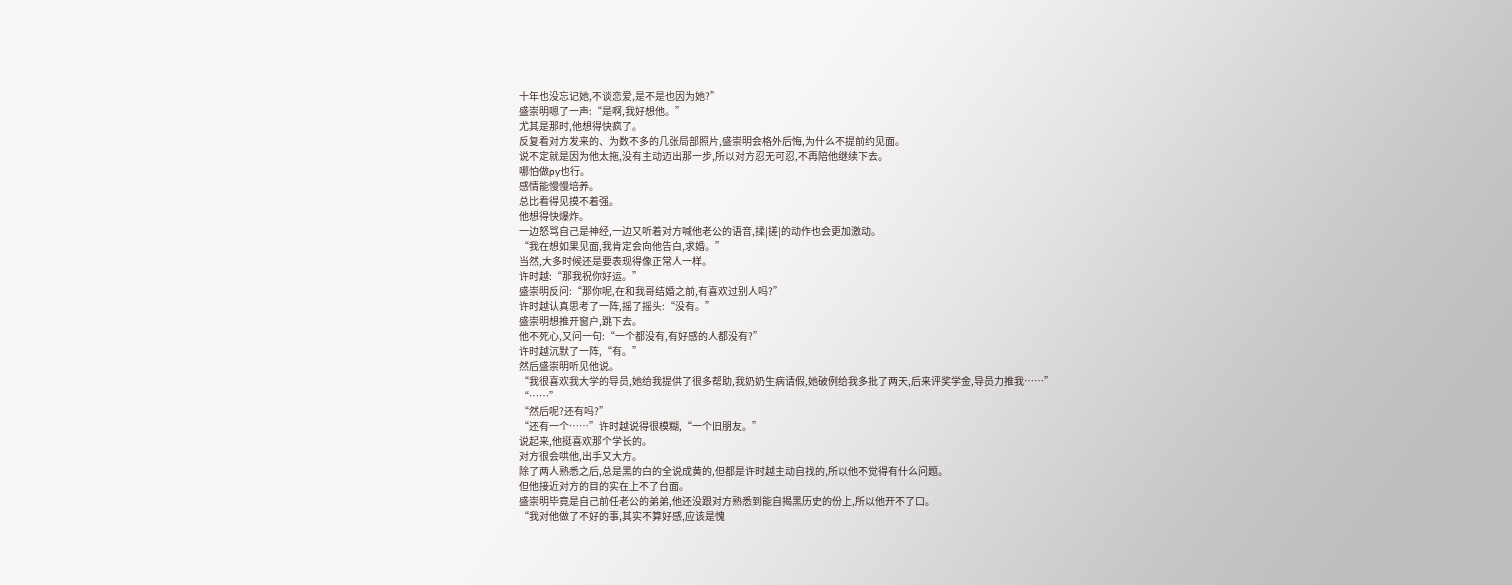十年也没忘记她,不谈恋爱,是不是也因为她?”
盛崇明嗯了一声:“是啊,我好想他。”
尤其是那时,他想得快疯了。
反复看对方发来的、为数不多的几张局部照片,盛崇明会格外后悔,为什么不提前约见面。
说不定就是因为他太拖,没有主动迈出那一步,所以对方忍无可忍,不再陪他继续下去。
哪怕做py也行。
感情能慢慢培养。
总比看得见摸不着强。
他想得快爆炸。
一边怒骂自己是神经,一边又听着对方喊他老公的语音,揉|搓|的动作也会更加激动。
“我在想如果见面,我肯定会向他告白,求婚。”
当然,大多时候还是要表现得像正常人一样。
许时越:“那我祝你好运。”
盛崇明反问:“那你呢,在和我哥结婚之前,有喜欢过别人吗?”
许时越认真思考了一阵,摇了摇头:“没有。”
盛崇明想推开窗户,跳下去。
他不死心,又问一句:“一个都没有,有好感的人都没有?”
许时越沉默了一阵,“有。”
然后盛崇明听见他说。
“我很喜欢我大学的导员,她给我提供了很多帮助,我奶奶生病请假,她破例给我多批了两天,后来评奖学金,导员力推我……”
“……”
“然后呢?还有吗?”
“还有一个……”许时越说得很模糊,“一个旧朋友。”
说起来,他挺喜欢那个学长的。
对方很会哄他,出手又大方。
除了两人熟悉之后,总是黑的白的全说成黄的,但都是许时越主动自找的,所以他不觉得有什么问题。
但他接近对方的目的实在上不了台面。
盛崇明毕竟是自己前任老公的弟弟,他还没跟对方熟悉到能自揭黑历史的份上,所以他开不了口。
“我对他做了不好的事,其实不算好感,应该是愧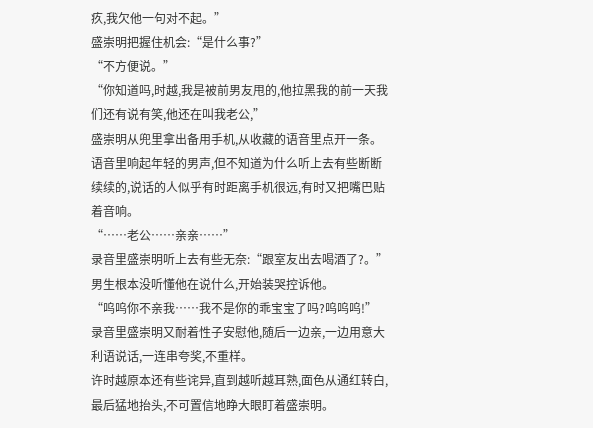疚,我欠他一句对不起。”
盛崇明把握住机会:“是什么事?”
“不方便说。”
“你知道吗,时越,我是被前男友甩的,他拉黑我的前一天我们还有说有笑,他还在叫我老公,”
盛崇明从兜里拿出备用手机,从收藏的语音里点开一条。
语音里响起年轻的男声,但不知道为什么听上去有些断断续续的,说话的人似乎有时距离手机很远,有时又把嘴巴贴着音响。
“……老公……亲亲……”
录音里盛崇明听上去有些无奈:“跟室友出去喝酒了?。”
男生根本没听懂他在说什么,开始装哭控诉他。
“呜呜你不亲我……我不是你的乖宝宝了吗?呜呜呜!”
录音里盛崇明又耐着性子安慰他,随后一边亲,一边用意大利语说话,一连串夸奖,不重样。
许时越原本还有些诧异,直到越听越耳熟,面色从通红转白,最后猛地抬头,不可置信地睁大眼盯着盛崇明。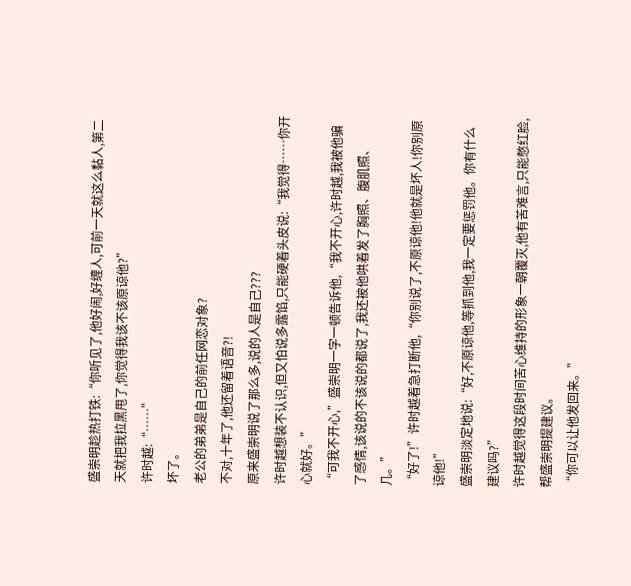盛崇明趁热打铁:“你听见了,他好闹,好缠人,可前一天就这么黏人,第二天就把我拉黑甩了,你觉得我该不该原谅他?”
许时越:“……”
坏了。
老公的弟弟是自己的前任网恋对象?
不对,十年了,他还留着语音?!
原来盛崇明说了那么多,说的人是自己???
许时越想装不认识,但又怕说多露馅,只能硬着头皮说:“我觉得……你开心就好。”
“可我不开心,”盛崇明一字一顿告诉他,“我不开心,许时越,我被他骗了感情,该说的不该说的都说了,我还被他哄着发了胸照、腹肌照、几。”
“好了!”许时越着急打断他,“你别说了,不原谅他!他就是坏人!你别原谅他!”
盛崇明淡定地说:“好,不原谅他,等抓到他,我一定要惩罚他。你有什么建议吗?”
许时越觉得这段时间苦心维持的形象一朝覆灭,他有苦难言,只能憋红脸,帮盛崇明提建议。
“你可以让他发回来。”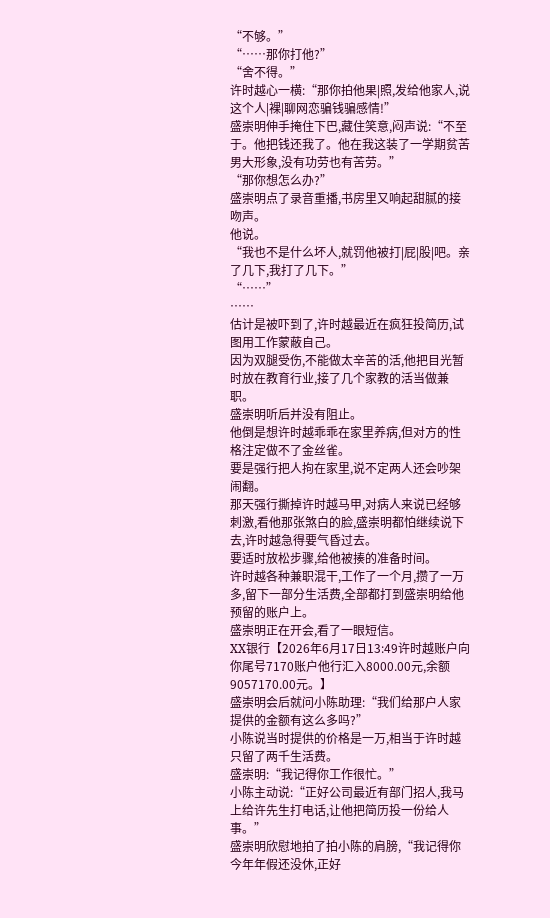“不够。”
“……那你打他?”
“舍不得。”
许时越心一横:“那你拍他果|照,发给他家人,说这个人|裸|聊网恋骗钱骗感情!”
盛崇明伸手掩住下巴,藏住笑意,闷声说:“不至于。他把钱还我了。他在我这装了一学期贫苦男大形象,没有功劳也有苦劳。”
“那你想怎么办?”
盛崇明点了录音重播,书房里又响起甜腻的接吻声。
他说。
“我也不是什么坏人,就罚他被打|屁|股|吧。亲了几下,我打了几下。”
“……”
……
估计是被吓到了,许时越最近在疯狂投简历,试图用工作蒙蔽自己。
因为双腿受伤,不能做太辛苦的活,他把目光暂时放在教育行业,接了几个家教的活当做兼职。
盛崇明听后并没有阻止。
他倒是想许时越乖乖在家里养病,但对方的性格注定做不了金丝雀。
要是强行把人拘在家里,说不定两人还会吵架闹翻。
那天强行撕掉许时越马甲,对病人来说已经够刺激,看他那张煞白的脸,盛崇明都怕继续说下去,许时越急得要气昏过去。
要适时放松步骤,给他被揍的准备时间。
许时越各种兼职混干,工作了一个月,攒了一万多,留下一部分生活费,全部都打到盛崇明给他预留的账户上。
盛崇明正在开会,看了一眼短信。
XX银行【2026年6月17日13:49许时越账户向你尾号7170账户他行汇入8000.00元,余额9057170.00元。】
盛崇明会后就问小陈助理:“我们给那户人家提供的金额有这么多吗?”
小陈说当时提供的价格是一万,相当于许时越只留了两千生活费。
盛崇明:“我记得你工作很忙。”
小陈主动说:“正好公司最近有部门招人,我马上给许先生打电话,让他把简历投一份给人事。”
盛崇明欣慰地拍了拍小陈的肩膀,“我记得你今年年假还没休,正好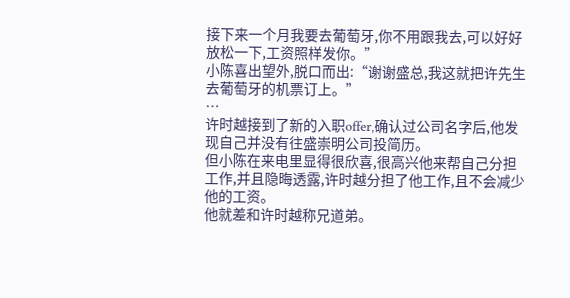接下来一个月我要去葡萄牙,你不用跟我去,可以好好放松一下,工资照样发你。”
小陈喜出望外,脱口而出:“谢谢盛总,我这就把许先生去葡萄牙的机票订上。”
…
许时越接到了新的入职offer,确认过公司名字后,他发现自己并没有往盛崇明公司投简历。
但小陈在来电里显得很欣喜,很高兴他来帮自己分担工作,并且隐晦透露,许时越分担了他工作,且不会减少他的工资。
他就差和许时越称兄道弟。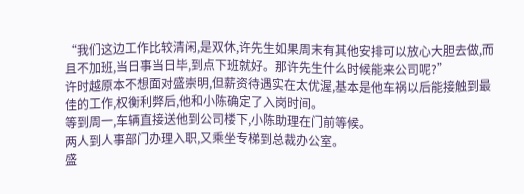“我们这边工作比较清闲,是双休,许先生如果周末有其他安排可以放心大胆去做,而且不加班,当日事当日毕,到点下班就好。那许先生什么时候能来公司呢?”
许时越原本不想面对盛崇明,但薪资待遇实在太优渥,基本是他车祸以后能接触到最佳的工作,权衡利弊后,他和小陈确定了入岗时间。
等到周一,车辆直接送他到公司楼下,小陈助理在门前等候。
两人到人事部门办理入职,又乘坐专梯到总裁办公室。
盛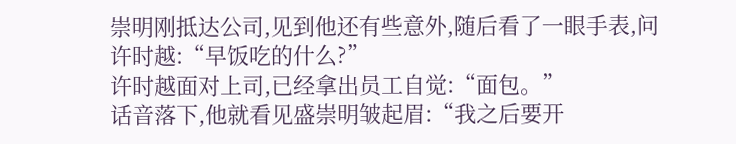崇明刚抵达公司,见到他还有些意外,随后看了一眼手表,问许时越:“早饭吃的什么?”
许时越面对上司,已经拿出员工自觉:“面包。”
话音落下,他就看见盛崇明皱起眉:“我之后要开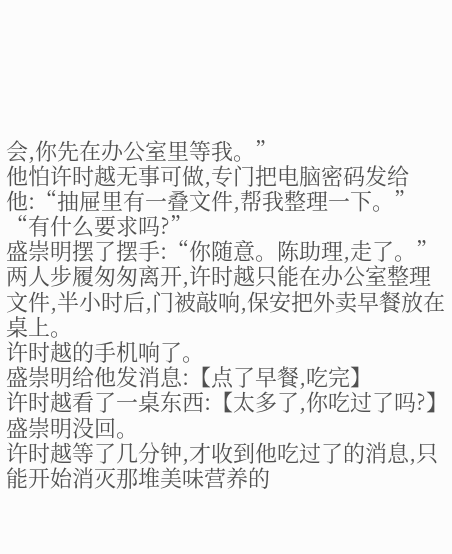会,你先在办公室里等我。”
他怕许时越无事可做,专门把电脑密码发给他:“抽屉里有一叠文件,帮我整理一下。”
“有什么要求吗?”
盛崇明摆了摆手:“你随意。陈助理,走了。”
两人步履匆匆离开,许时越只能在办公室整理文件,半小时后,门被敲响,保安把外卖早餐放在桌上。
许时越的手机响了。
盛崇明给他发消息:【点了早餐,吃完】
许时越看了一桌东西:【太多了,你吃过了吗?】
盛崇明没回。
许时越等了几分钟,才收到他吃过了的消息,只能开始消灭那堆美味营养的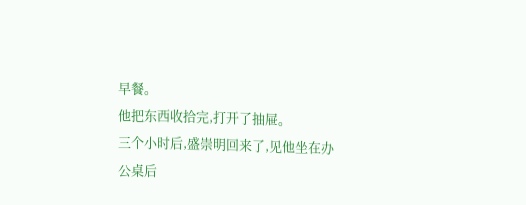早餐。
他把东西收拾完,打开了抽屉。
三个小时后,盛崇明回来了,见他坐在办公桌后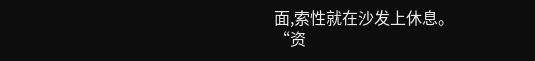面,索性就在沙发上休息。
“资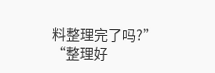料整理完了吗?”
“整理好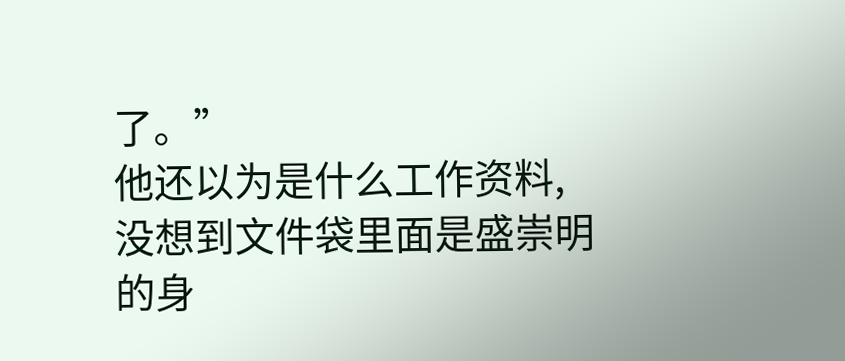了。”
他还以为是什么工作资料,没想到文件袋里面是盛崇明的身